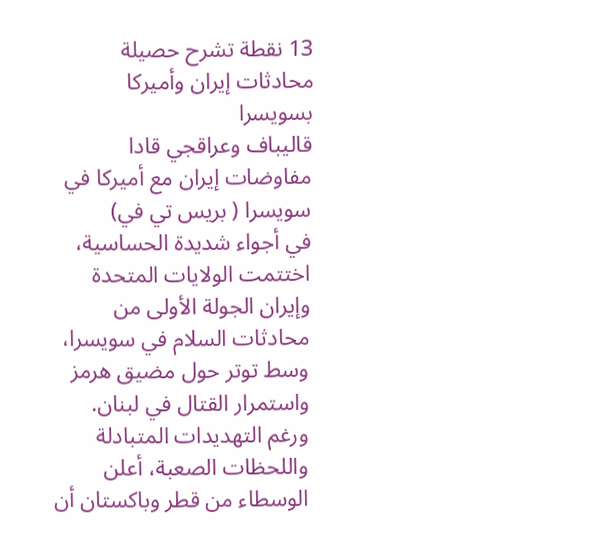13 نقطة تشرح حصيلة محادثات إيران وأميركا بسويسرا
قاليباف وعراقجي قادا مفاوضات إيران مع أميركا في سويسرا ( بريس تي في)
في أجواء شديدة الحساسية، اختتمت الولايات المتحدة وإيران الجولة الأولى من محادثات السلام في سويسرا، وسط توتر حول مضيق هرمز واستمرار القتال في لبنان.
ورغم التهديدات المتبادلة واللحظات الصعبة، أعلن الوسطاء من قطر وباكستان أن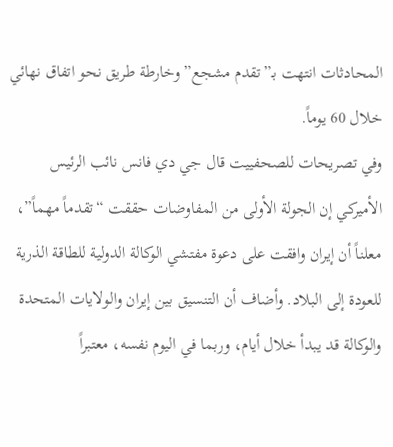المحادثات انتهت بـ”تقدم مشجع” وخارطة طريق نحو اتفاق نهائي خلال 60 يوماً.
وفي تصريحات للصحفييت قال جي دي فانس نائب الرئيس الأميركي إن الجولة الأولى من المفاوضات حققت “تقدماً مهماً”، معلناً أن إيران وافقت على دعوة مفتشي الوكالة الدولية للطاقة الذرية للعودة إلى البلاد. وأضاف أن التنسيق بين إيران والولايات المتحدة والوكالة قد يبدأ خلال أيام، وربما في اليوم نفسه، معتبراً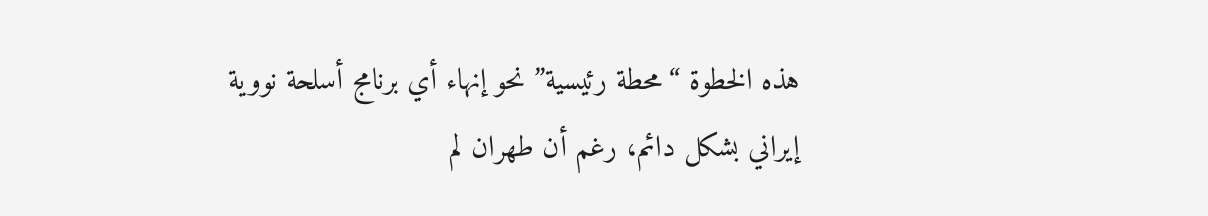هذه الخطوة “محطة رئيسية” نحو إنهاء أي برنامج أسلحة نووية إيراني بشكل دائم، رغم أن طهران لم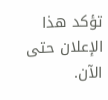تؤكد هذا الإعلان حتى الآن.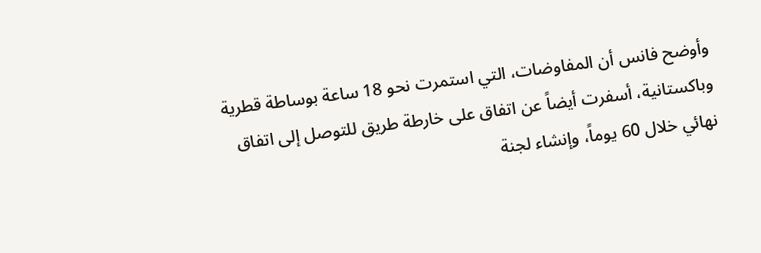وأوضح فانس أن المفاوضات، التي استمرت نحو 18 ساعة بوساطة قطرية وباكستانية، أسفرت أيضاً عن اتفاق على خارطة طريق للتوصل إلى اتفاق نهائي خلال 60 يوماً، وإنشاء لجنة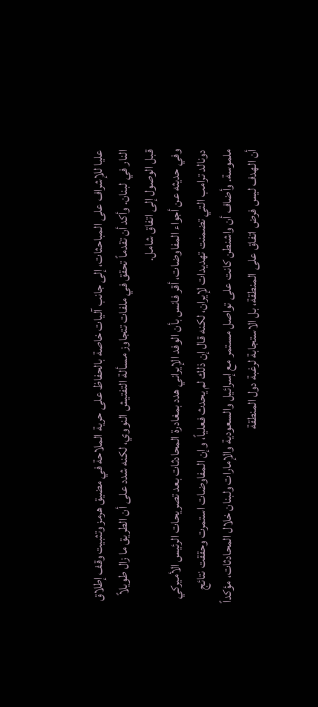عليا للإشراف على المباحثات، إلى جانب آليات خاصة بالحفاظ على حرية الملاحة في مضيق هرمز وتثبيت وقف إطلاق النار في لبنان. وأكد أن تقدماً تحقق في ملفات تتجاوز مسألة التفتيش النووي، لكنه شدد على أن الطريق ما زال طويلاً قبل الوصول إلى اتفاق شامل.
وفي حديثه عن أجواء المفاوضات، أقر فانس بأن الوفد الإيراني هدد بمغادرة المحادثات بعد تصريحات الرئيس الأميركي دونالد ترامب التي تضمنت تهديدات لإيران، لكنه قال إن ذلك لم يحدث فعلياً، وإن المفاوضات استمرت وحققت نتائج ملموسة. وأضاف أن واشنطن كانت على تواصل مستمر مع إسرائيل والسعودية والإمارات ولبنان خلال المحادثات، مؤكداً أن الهدف ليس فرض اتفاق على المنطقة، بل الاستجابة لرغبة دول المنطقة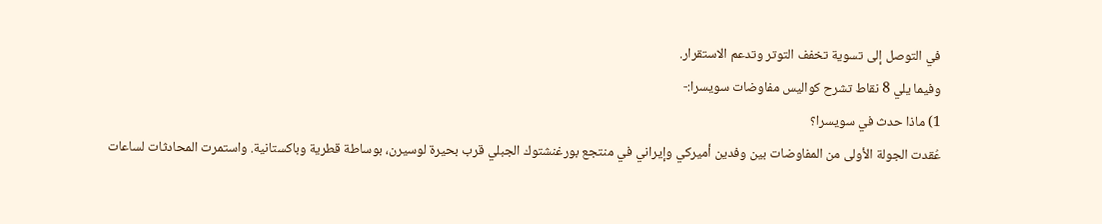في التوصل إلى تسوية تخفف التوتر وتدعم الاستقرار.
وفيما يلي 8 نقاط تشرح كواليس مفاوضات سويسرا:-
1) ماذا حدث في سويسرا؟
عُقدت الجولة الأولى من المفاوضات بين وفدين أميركي وإيراني في منتجع بورغنشتوك الجبلي قرب بحيرة لوسيرن، بوساطة قطرية وباكستانية. واستمرت المحادثات لساعات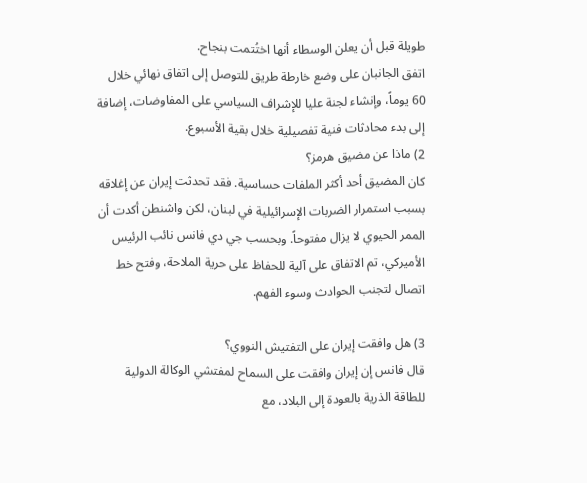طويلة قبل أن يعلن الوسطاء أنها اختُتمت بنجاح.
اتفق الجانبان على وضع خارطة طريق للتوصل إلى اتفاق نهائي خلال 60 يوماً، وإنشاء لجنة عليا للإشراف السياسي على المفاوضات، إضافة إلى بدء محادثات فنية تفصيلية خلال بقية الأسبوع.
2) ماذا عن مضيق هرمز؟
كان المضيق أحد أكثر الملفات حساسية. فقد تحدثت إيران عن إغلاقه بسبب استمرار الضربات الإسرائيلية في لبنان، لكن واشنطن أكدت أن الممر الحيوي لا يزال مفتوحاً. وبحسب جي دي فانس نائب الرئيس الأميركي، تم الاتفاق على آلية للحفاظ على حرية الملاحة، وفتح خط اتصال لتجنب الحوادث وسوء الفهم.

3) هل وافقت إيران على التفتيش النووي؟
قال فانس إن إيران وافقت على السماح لمفتشي الوكالة الدولية للطاقة الذرية بالعودة إلى البلاد، مع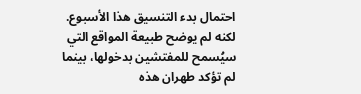احتمال بدء التنسيق هذا الأسبوع. لكنه لم يوضح طبيعة المواقع التي سيُسمح للمفتشين بدخولها، بينما لم تؤكد طهران هذه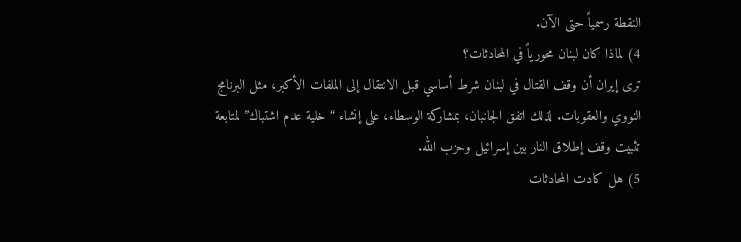النقطة رسمياً حتى الآن.
4) لماذا كان لبنان محورياً في المحادثات؟
ترى إيران أن وقف القتال في لبنان شرط أساسي قبل الانتقال إلى الملفات الأكبر، مثل البرنامج النووي والعقوبات. لذلك اتفق الجانبان، بمشاركة الوسطاء، على إنشاء “خلية عدم اشتباك” لمتابعة تثبيت وقف إطلاق النار بين إسرائيل وحزب الله.
5) هل كادت المحادثات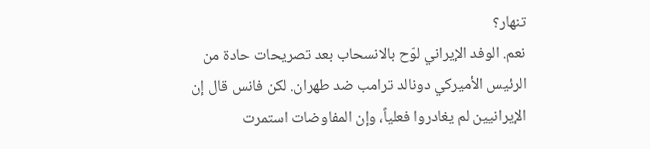تنهار؟
نعم. الوفد الإيراني لوّح بالانسحاب بعد تصريحات حادة من الرئيس الأميركي دونالد ترامب ضد طهران. لكن فانس قال إن الإيرانيين لم يغادروا فعلياً، وإن المفاوضات استمرت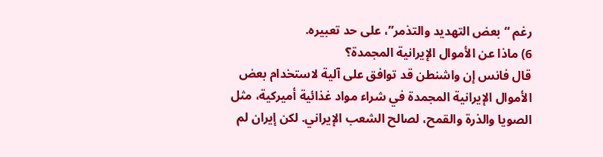رغم “بعض التهديد والتذمر”، على حد تعبيره.
6) ماذا عن الأموال الإيرانية المجمدة؟
قال فانس إن واشنطن قد توافق على آلية لاستخدام بعض الأموال الإيرانية المجمدة في شراء مواد غذائية أميركية، مثل الصويا والذرة والقمح، لصالح الشعب الإيراني. لكن إيران لم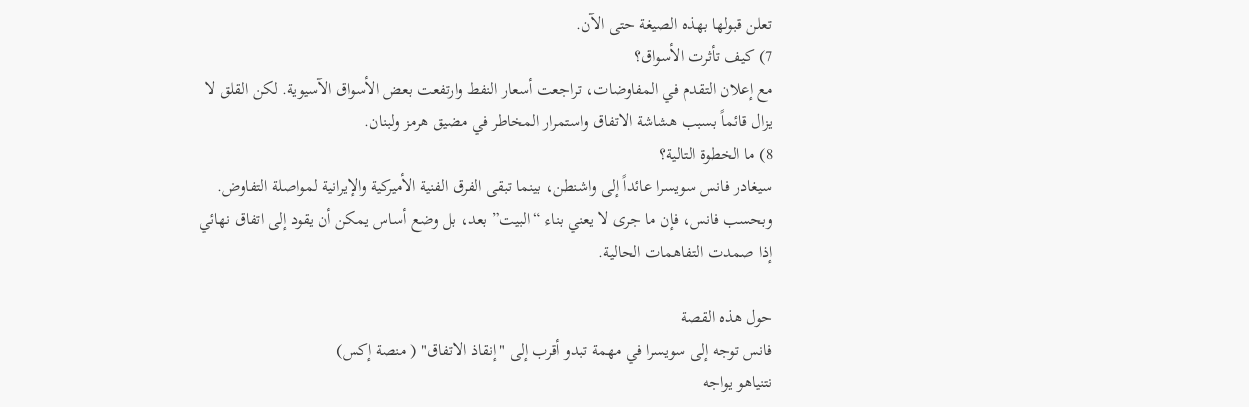تعلن قبولها بهذه الصيغة حتى الآن.
7) كيف تأثرت الأسواق؟
مع إعلان التقدم في المفاوضات، تراجعت أسعار النفط وارتفعت بعض الأسواق الآسيوية. لكن القلق لا يزال قائماً بسبب هشاشة الاتفاق واستمرار المخاطر في مضيق هرمز ولبنان.
8) ما الخطوة التالية؟
سيغادر فانس سويسرا عائداً إلى واشنطن، بينما تبقى الفرق الفنية الأميركية والإيرانية لمواصلة التفاوض. وبحسب فانس، فإن ما جرى لا يعني بناء “البيت” بعد، بل وضع أساس يمكن أن يقود إلى اتفاق نهائي إذا صمدت التفاهمات الحالية.

حول هذه القصة
فانس توجه إلى سويسرا في مهمة تبدو أقرب إلى "إنقاذ الاتفاق" ( منصة إكس)
نتنياهو يواجه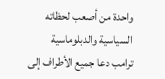واحدة من أصعب لحظاته السياسية والدبلوماسية
ترامب دعا جميع الأطراف إلى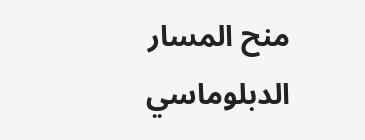منح المسار الدبلوماسي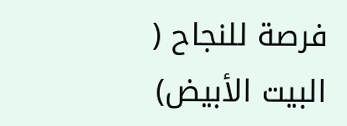فرصة للنجاح ( البيت الأبيض)